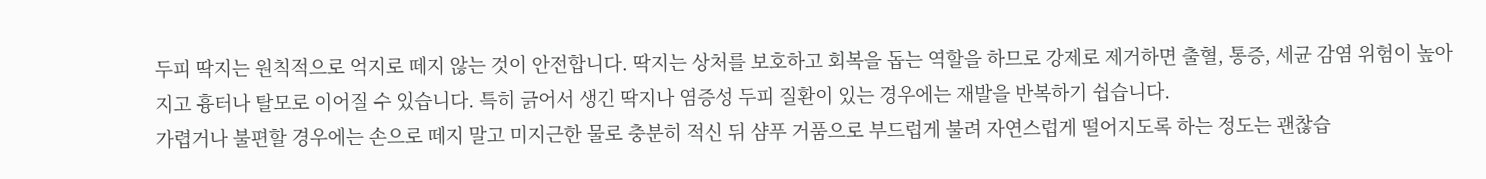두피 딱지는 원칙적으로 억지로 떼지 않는 것이 안전합니다. 딱지는 상처를 보호하고 회복을 돕는 역할을 하므로 강제로 제거하면 출혈, 통증, 세균 감염 위험이 높아지고 흉터나 탈모로 이어질 수 있습니다. 특히 긁어서 생긴 딱지나 염증성 두피 질환이 있는 경우에는 재발을 반복하기 쉽습니다.
가렵거나 불편할 경우에는 손으로 떼지 말고 미지근한 물로 충분히 적신 뒤 샴푸 거품으로 부드럽게 불려 자연스럽게 떨어지도록 하는 정도는 괜찮습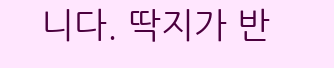니다. 딱지가 반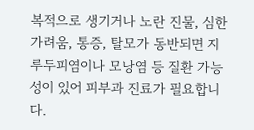복적으로 생기거나 노란 진물, 심한 가려움, 통증, 탈모가 동반되면 지루두피염이나 모낭염 등 질환 가능성이 있어 피부과 진료가 필요합니다.